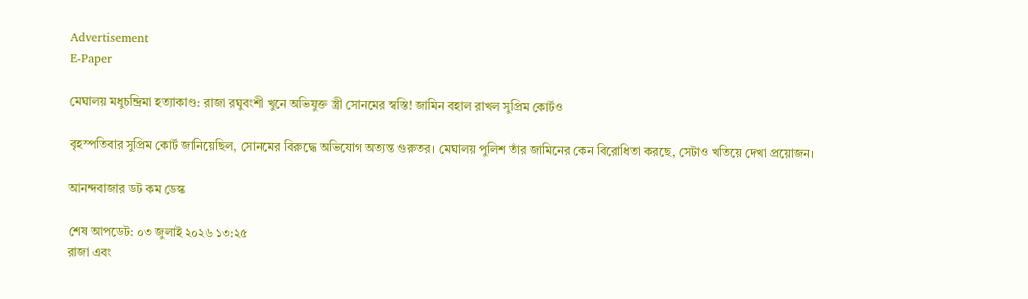Advertisement
E-Paper

মেঘালয় মধুচন্দ্রিমা হত্যাকাণ্ড: রাজা রঘুবংশী খুনে অভিযুক্ত স্ত্রী সোনমের স্বস্তি! জামিন বহাল রাখল সুপ্রিম কোর্টও

বৃহস্পতিবার সুপ্রিম কোর্ট জানিয়েছিল, সোনমের বিরুদ্ধে অভিযোগ অত্যন্ত গুরুতর। মেঘালয় পুলিশ তাঁর জামিনের কেন বিরোধিতা করছে, সেটাও খতিয়ে দেখা প্রয়োজন।

আনন্দবাজার ডট কম ডেস্ক

শেষ আপডেট: ০৩ জুলাই ২০২৬ ১৩:২৫
রাজা এবং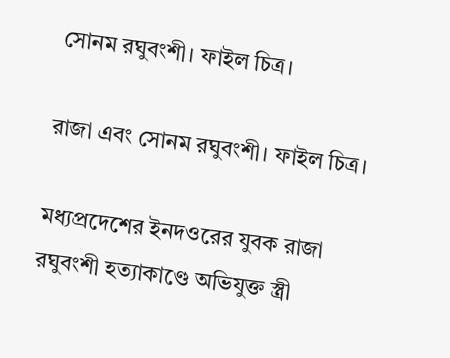সোনম রঘুবংশী। ফাইল চিত্র।

রাজা এবং সোনম রঘুবংশী। ফাইল চিত্র।

মধ্যপ্রদেশের ইনদওরের যুবক রাজা রঘুবংশী হত্যাকাণ্ডে অভিযুক্ত স্ত্রী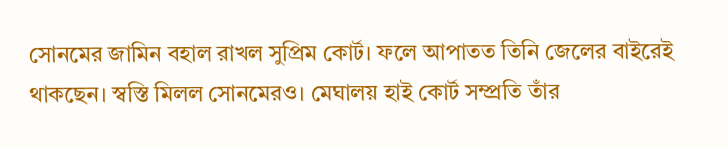সোনমের জামিন বহাল রাখল সুপ্রিম কোর্ট। ফলে আপাতত তিনি জেলের বাইরেই থাকছেন। স্বস্তি মিলল সোনমেরও। মেঘালয় হাই কোর্ট সম্প্রতি তাঁর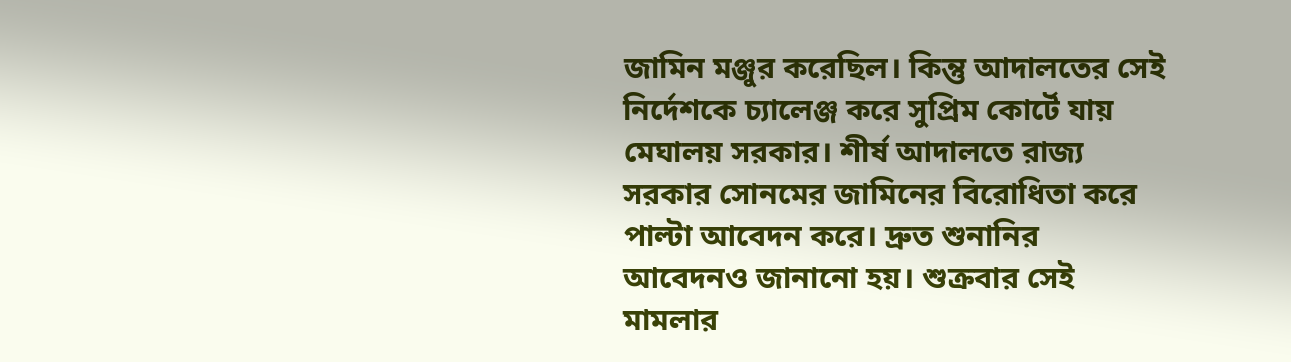জামিন মঞ্জুর করেছিল। কিন্তু আদালতের সেই নির্দেশকে চ্যালেঞ্জ করে সুপ্রিম কোর্টে যায় মেঘালয় সরকার। শীর্ষ আদালতে রাজ্য সরকার সোনমের জামিনের বিরোধিতা করে পাল্টা আবেদন করে। দ্রুত শুনানির আবেদনও জানানো হয়। শুক্রবার সেই মামলার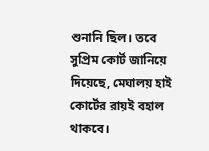শুনানি ছিল। তবে সুপ্রিম কোর্ট জানিয়ে দিয়েছে, মেঘালয় হাই কোর্টের রায়ই বহাল থাকবে।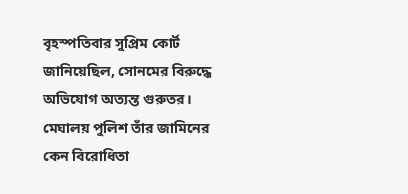বৃহস্পতিবার সুপ্রিম কোর্ট জানিয়েছিল, সোনমের বিরুদ্ধে অভিযোগ অত্যন্ত গুরুতর। মেঘালয় পুলিশ তাঁর জামিনের কেন বিরোধিতা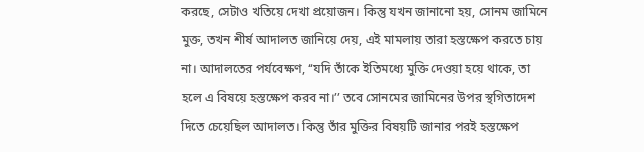করছে, সেটাও খতিয়ে দেখা প্রয়োজন। কিন্তু যখন জানানো হয়, সোনম জামিনে মুক্ত, তখন শীর্ষ আদালত জানিয়ে দেয়, এই মামলায় তারা হস্তক্ষেপ করতে চায় না। আদালতের পর্যবেক্ষণ, ‘‘যদি তাঁকে ইতিমধ্যে মুক্তি দেওয়া হয়ে থাকে, তা হলে এ বিষয়ে হস্তক্ষেপ করব না।’’ তবে সোনমের জামিনের উপর স্থগিতাদেশ দিতে চেয়েছিল আদালত। কিন্তু তাঁর মুক্তির বিষয়টি জানার পরই হস্তক্ষেপ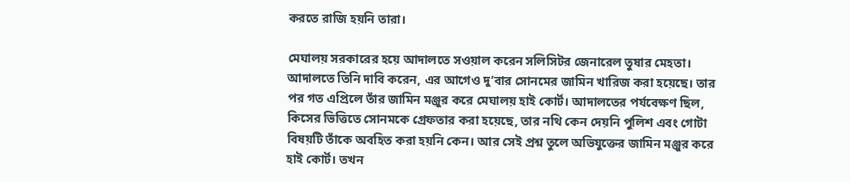করতে রাজি হয়নি তারা।

মেঘালয় সরকারের হয়ে আদালতে সওয়াল করেন সলিসিটর জেনারেল তুষার মেহতা। আদালতে তিনি দাবি করেন, এর আগেও দু’বার সোনমের জামিন খারিজ করা হয়েছে। তার পর গত এপ্রিলে তাঁর জামিন মঞ্জুর করে মেঘালয় হাই কোর্ট। আদালতের পর্যবেক্ষণ ছিল, কিসের ভিত্তিতে সোনমকে গ্রেফতার করা হয়েছে, তার নথি কেন দেয়নি পুলিশ এবং গোটা বিষয়টি তাঁকে অবহিত করা হয়নি কেন। আর সেই প্রশ্ন তুলে অভিযুক্তের জামিন মঞ্জুর করে হাই কোর্ট। তখন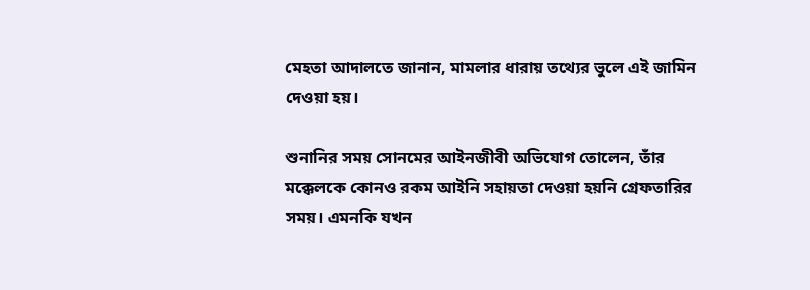মেহতা আদালতে জানান, মামলার ধারায় তথ্যের ভুলে এই জামিন দেওয়া হয়।

শুনানির সময় সোনমের আইনজীবী অভিযোগ তোলেন, তাঁর মক্কেলকে কোনও রকম আইনি সহায়তা দেওয়া হয়নি গ্রেফতারির সময়। এমনকি যখন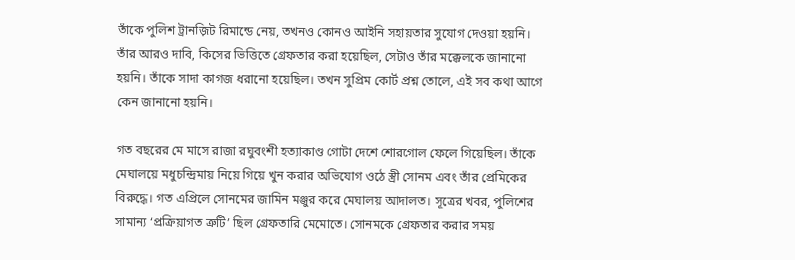তাঁকে পুলিশ ট্রানজ়িট রিমান্ডে নেয়, তখনও কোনও আইনি সহায়তার সুযোগ দেওয়া হয়নি। তাঁর আরও দাবি, কিসের ভিত্তিতে গ্রেফতার করা হয়েছিল, সেটাও তাঁর মক্কেলকে জানানো হয়নি। তাঁকে সাদা কাগজ ধরানো হয়েছিল। তখন সুপ্রিম কোর্ট প্রশ্ন তোলে, এই সব কথা আগে কেন জানানো হয়নি।

গত বছরের মে মাসে রাজা রঘুবংশী হত্যাকাণ্ড গোটা দেশে শোরগোল ফেলে গিয়েছিল। তাঁকে মেঘালয়ে মধুচন্দ্রিমায় নিয়ে গিয়ে খুন করার অভিযোগ ওঠে স্ত্রী সোনম এবং তাঁর প্রেমিকের বিরুদ্ধে। গত এপ্রিলে সোনমের জামিন মঞ্জুর করে মেঘালয় আদালত। সূত্রের খবর, পুলিশের সামান্য ‘প্রক্রিয়াগত ত্রুটি’ ছিল গ্রেফতারি মেমোতে। সোনমকে গ্রেফতার করার সময়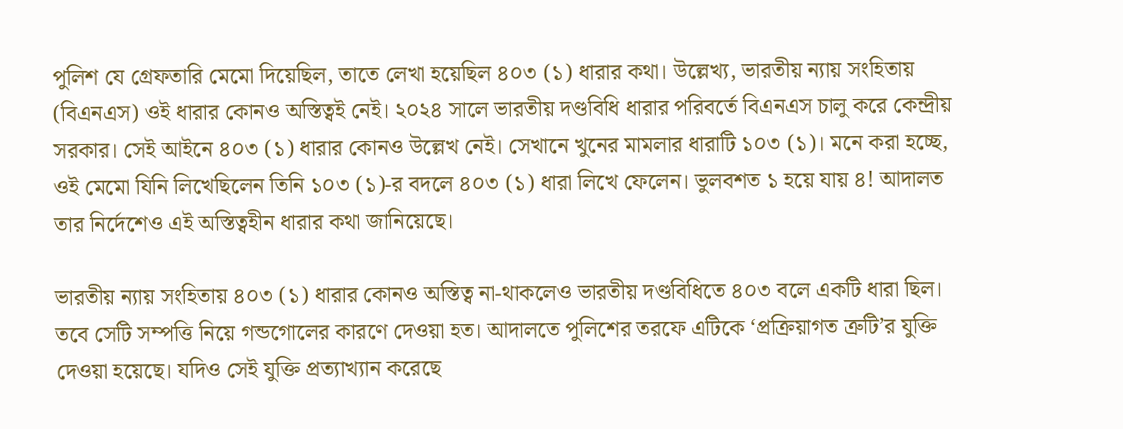পুলিশ যে গ্রেফতারি মেমো দিয়েছিল, তাতে লেখা হয়েছিল ৪০৩ (১) ধারার কথা। উল্লেখ্য, ভারতীয় ন্যায় সংহিতায় (বিএনএস) ওই ধারার কোনও অস্তিত্বই নেই। ২০২৪ সালে ভারতীয় দণ্ডবিধি ধারার পরিবর্তে বিএনএস চালু করে কেন্দ্রীয় সরকার। সেই আইনে ৪০৩ (১) ধারার কোনও উল্লেখ নেই। সেখানে খুনের মামলার ধারাটি ১০৩ (১)। মনে করা হচ্ছে, ওই মেমো যিনি লিখেছিলেন তিনি ১০৩ (১)-র বদলে ৪০৩ (১) ধারা লিখে ফেলেন। ভুলবশত ১ হয়ে যায় ৪! আদালত তার নির্দেশেও এই অস্তিত্বহীন ধারার কথা জানিয়েছে।

ভারতীয় ন্যায় সংহিতায় ৪০৩ (১) ধারার কোনও অস্তিত্ব না-থাকলেও ভারতীয় দণ্ডবিধিতে ৪০৩ বলে একটি ধারা ছিল। তবে সেটি সম্পত্তি নিয়ে গন্ডগোলের কারণে দেওয়া হত। আদালতে পুলিশের তরফে এটিকে ‘প্রক্রিয়াগত ত্রুটি’র যুক্তি দেওয়া হয়েছে। যদিও সেই যুক্তি প্রত্যাখ্যান করেছে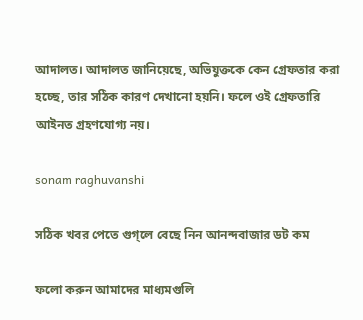আদালত। আদালত জানিয়েছে, অভিযুক্তকে কেন গ্রেফতার করা হচ্ছে, তার সঠিক কারণ দেখানো হয়নি। ফলে ওই গ্রেফতারি আইনত গ্রহণযোগ্য নয়।

sonam raghuvanshi

সঠিক খবর পেতে গুগ্‌লে বেছে নিন আনন্দবাজার ডট কম

ফলো করুন আমাদের মাধ্যমগুলি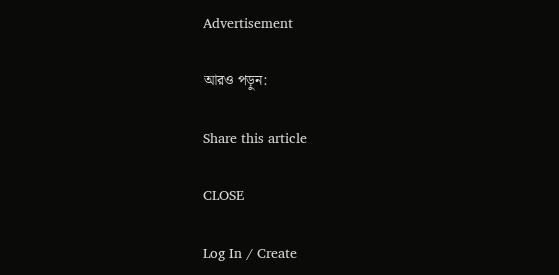Advertisement

আরও পড়ুন:

Share this article

CLOSE

Log In / Create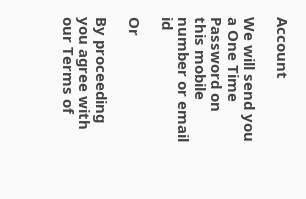Account

We will send you a One Time Password on this mobile number or email id

Or

By proceeding you agree with our Terms of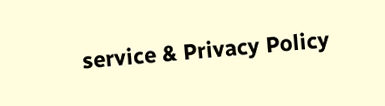service & Privacy Policy